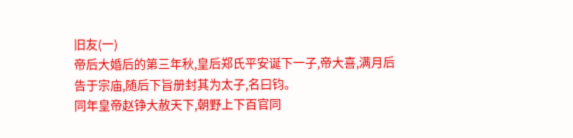旧友(一)
帝后大婚后的第三年秋,皇后郑氏平安诞下一子,帝大喜,满月后告于宗庙,随后下旨册封其为太子,名曰钧。
同年皇帝赵铮大赦天下,朝野上下百官同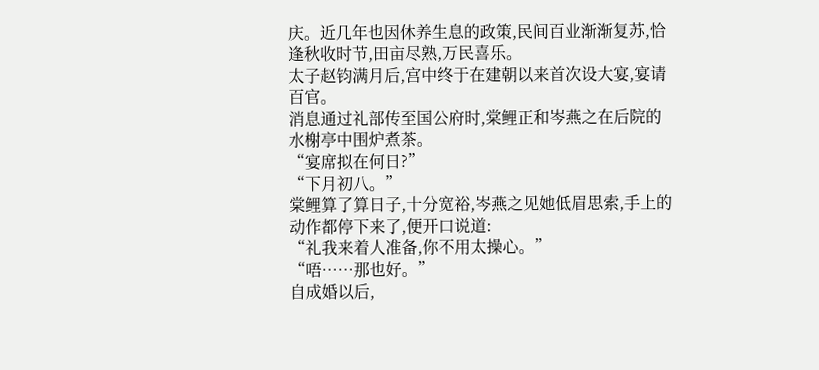庆。近几年也因休养生息的政策,民间百业渐渐复苏,恰逢秋收时节,田亩尽熟,万民喜乐。
太子赵钧满月后,宫中终于在建朝以来首次设大宴,宴请百官。
消息通过礼部传至国公府时,棠鲤正和岑燕之在后院的水榭亭中围炉煮茶。
“宴席拟在何日?”
“下月初八。”
棠鲤算了算日子,十分宽裕,岑燕之见她低眉思索,手上的动作都停下来了,便开口说道:
“礼我来着人准备,你不用太操心。”
“唔……那也好。”
自成婚以后,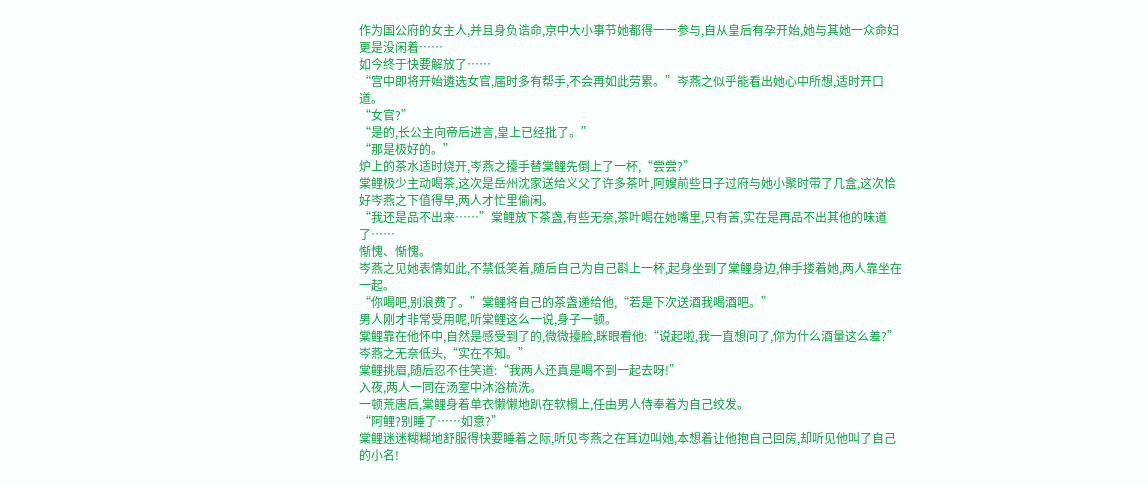作为国公府的女主人,并且身负诰命,京中大小事节她都得一一参与,自从皇后有孕开始,她与其她一众命妇更是没闲着……
如今终于快要解放了……
“宫中即将开始遴选女官,届时多有帮手,不会再如此劳累。”岑燕之似乎能看出她心中所想,适时开口道。
“女官?”
“是的,长公主向帝后进言,皇上已经批了。”
“那是极好的。”
炉上的茶水适时烧开,岑燕之擡手替棠鲤先倒上了一杯,“尝尝?”
棠鲤极少主动喝茶,这次是岳州沈家送给义父了许多茶叶,阿嫂前些日子过府与她小聚时带了几盒,这次恰好岑燕之下值得早,两人才忙里偷闲。
“我还是品不出来……”棠鲤放下茶盏,有些无奈,茶叶喝在她嘴里,只有苦,实在是再品不出其他的味道了……
惭愧、惭愧。
岑燕之见她表情如此,不禁低笑着,随后自己为自己斟上一杯,起身坐到了棠鲤身边,伸手搂着她,两人靠坐在一起。
“你喝吧,别浪费了。”棠鲤将自己的茶盏递给他,“若是下次送酒我喝酒吧。”
男人刚才非常受用呢,听棠鲤这么一说,身子一顿。
棠鲤靠在他怀中,自然是感受到了的,微微擡脸,眯眼看他:“说起啦,我一直想问了,你为什么酒量这么差?”
岑燕之无奈低头,“实在不知。”
棠鲤挑眉,随后忍不住笑道:“我两人还真是喝不到一起去呀!”
入夜,两人一同在汤室中沐浴梳洗。
一顿荒唐后,棠鲤身着单衣懒懒地趴在软榻上,任由男人侍奉着为自己绞发。
“阿鲤?别睡了……如意?”
棠鲤迷迷糊糊地舒服得快要睡着之际,听见岑燕之在耳边叫她,本想着让他抱自己回房,却听见他叫了自己的小名!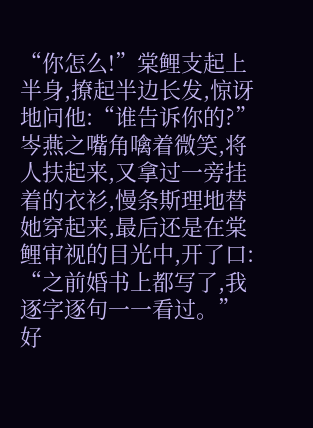“你怎么!”棠鲤支起上半身,撩起半边长发,惊讶地问他:“谁告诉你的?”
岑燕之嘴角噙着微笑,将人扶起来,又拿过一旁挂着的衣衫,慢条斯理地替她穿起来,最后还是在棠鲤审视的目光中,开了口:
“之前婚书上都写了,我逐字逐句一一看过。”
好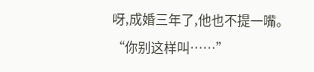呀,成婚三年了,他也不提一嘴。
“你别这样叫……”